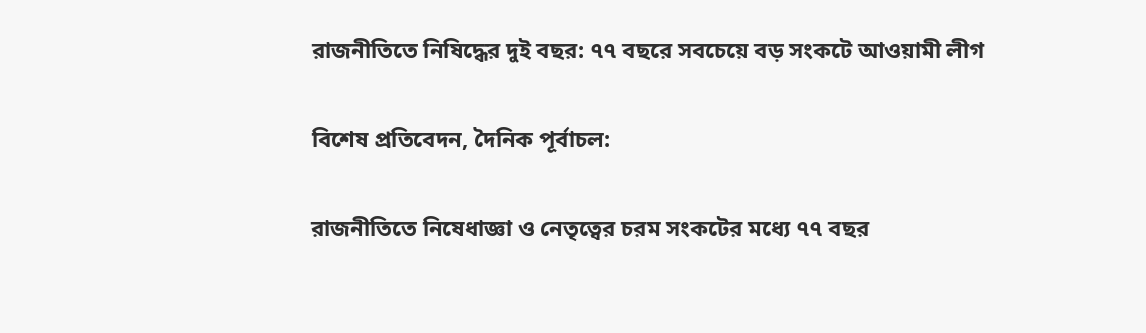রাজনীতিতে নিষিদ্ধের দুই বছর: ৭৭ বছরে সবচেয়ে বড় সংকটে আওয়ামী লীগ

বিশেষ প্রতিবেদন, দৈনিক পূর্বাচল:

রাজনীতিতে নিষেধাজ্ঞা ও নেতৃত্বের চরম সংকটের মধ্যে ৭৭ বছর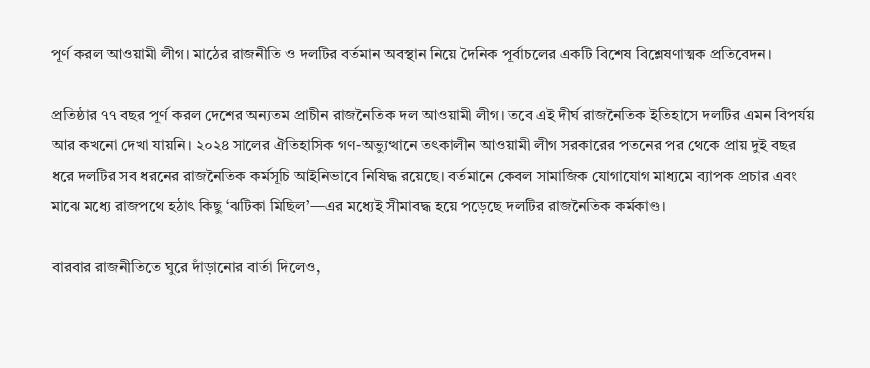পূর্ণ করল আওয়ামী লীগ। মাঠের রাজনীতি ও দলটির বর্তমান অবস্থান নিয়ে দৈনিক পূর্বাচলের একটি বিশেষ বিশ্লেষণাত্মক প্রতিবেদন।

প্রতিষ্ঠার ৭৭ বছর পূর্ণ করল দেশের অন্যতম প্রাচীন রাজনৈতিক দল আওয়ামী লীগ। তবে এই দীর্ঘ রাজনৈতিক ইতিহাসে দলটির এমন বিপর্যয় আর কখনো দেখা যায়নি। ২০২৪ সালের ঐতিহাসিক গণ-অভ্যুত্থানে তৎকালীন আওয়ামী লীগ সরকারের পতনের পর থেকে প্রায় দুই বছর ধরে দলটির সব ধরনের রাজনৈতিক কর্মসূচি আইনিভাবে নিষিদ্ধ রয়েছে। বর্তমানে কেবল সামাজিক যোগাযোগ মাধ্যমে ব্যাপক প্রচার এবং মাঝে মধ্যে রাজপথে হঠাৎ কিছু ‘ঝটিকা মিছিল’—এর মধ্যেই সীমাবদ্ধ হয়ে পড়েছে দলটির রাজনৈতিক কর্মকাণ্ড।

বারবার রাজনীতিতে ঘুরে দাঁড়ানোর বার্তা দিলেও,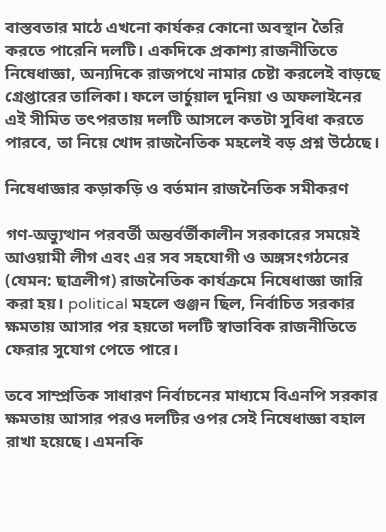বাস্তবতার মাঠে এখনো কার্যকর কোনো অবস্থান তৈরি করতে পারেনি দলটি। একদিকে প্রকাশ্য রাজনীতিতে নিষেধাজ্ঞা, অন্যদিকে রাজপথে নামার চেষ্টা করলেই বাড়ছে গ্রেপ্তারের তালিকা। ফলে ভার্চুয়াল দুনিয়া ও অফলাইনের এই সীমিত তৎপরতায় দলটি আসলে কতটা সুবিধা করতে পারবে, তা নিয়ে খোদ রাজনৈতিক মহলেই বড় প্রশ্ন উঠেছে।

নিষেধাজ্ঞার কড়াকড়ি ও বর্তমান রাজনৈতিক সমীকরণ

গণ-অভ্যুত্থান পরবর্তী অন্তর্বর্তীকালীন সরকারের সময়েই আওয়ামী লীগ এবং এর সব সহযোগী ও অঙ্গসংগঠনের (যেমন: ছাত্রলীগ) রাজনৈতিক কার্যক্রমে নিষেধাজ্ঞা জারি করা হয়। political মহলে গুঞ্জন ছিল, নির্বাচিত সরকার ক্ষমতায় আসার পর হয়তো দলটি স্বাভাবিক রাজনীতিতে ফেরার সুযোগ পেতে পারে।

তবে সাম্প্রতিক সাধারণ নির্বাচনের মাধ্যমে বিএনপি সরকার ক্ষমতায় আসার পরও দলটির ওপর সেই নিষেধাজ্ঞা বহাল রাখা হয়েছে। এমনকি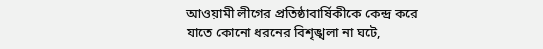আওয়ামী লীগের প্রতিষ্ঠাবার্ষিকীকে কেন্দ্র করে যাতে কোনো ধরনের বিশৃঙ্খলা না ঘটে,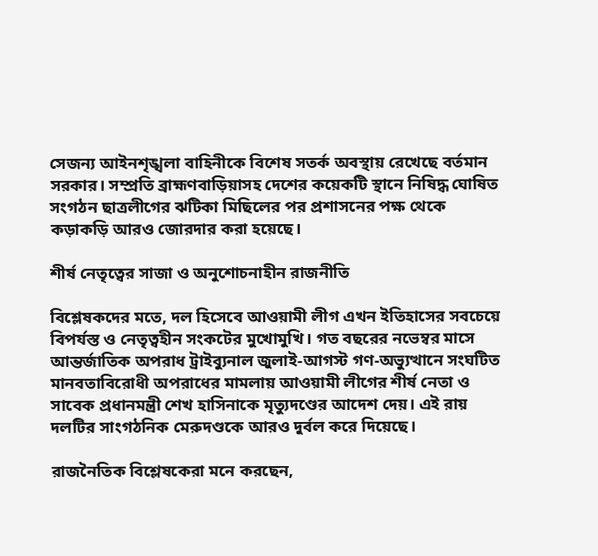সেজন্য আইনশৃঙ্খলা বাহিনীকে বিশেষ সতর্ক অবস্থায় রেখেছে বর্তমান সরকার। সম্প্রতি ব্রাহ্মণবাড়িয়াসহ দেশের কয়েকটি স্থানে নিষিদ্ধ ঘোষিত সংগঠন ছাত্রলীগের ঝটিকা মিছিলের পর প্রশাসনের পক্ষ থেকে কড়াকড়ি আরও জোরদার করা হয়েছে।

শীর্ষ নেতৃত্বের সাজা ও অনুশোচনাহীন রাজনীতি

বিশ্লেষকদের মতে, দল হিসেবে আওয়ামী লীগ এখন ইতিহাসের সবচেয়ে বিপর্যস্ত ও নেতৃত্বহীন সংকটের মুখোমুখি। গত বছরের নভেম্বর মাসে আন্তর্জাতিক অপরাধ ট্রাইব্যুনাল জুলাই-আগস্ট গণ-অভ্যুত্থানে সংঘটিত মানবতাবিরোধী অপরাধের মামলায় আওয়ামী লীগের শীর্ষ নেতা ও সাবেক প্রধানমন্ত্রী শেখ হাসিনাকে মৃত্যুদণ্ডের আদেশ দেয়। এই রায় দলটির সাংগঠনিক মেরুদণ্ডকে আরও দুর্বল করে দিয়েছে।

রাজনৈতিক বিশ্লেষকেরা মনে করছেন,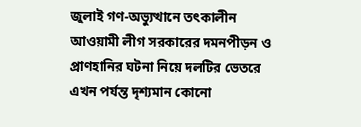জুলাই গণ-অভ্যুত্থানে তৎকালীন আওয়ামী লীগ সরকারের দমনপীড়ন ও প্রাণহানির ঘটনা নিয়ে দলটির ভেতরে এখন পর্যন্ত দৃশ্যমান কোনো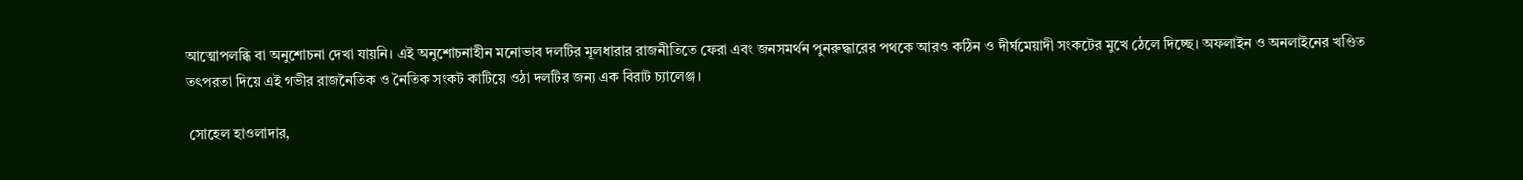আত্মোপলব্ধি বা অনুশোচনা দেখা যায়নি। এই অনুশোচনাহীন মনোভাব দলটির মূলধারার রাজনীতিতে ফেরা এবং জনসমর্থন পুনরুদ্ধারের পথকে আরও কঠিন ও দীর্ঘমেয়াদী সংকটের মুখে ঠেলে দিচ্ছে। অফলাইন ও অনলাইনের খণ্ডিত তৎপরতা দিয়ে এই গভীর রাজনৈতিক ও নৈতিক সংকট কাটিয়ে ওঠা দলটির জন্য এক বিরাট চ্যালেঞ্জ।

 সোহেল হাওলাদার,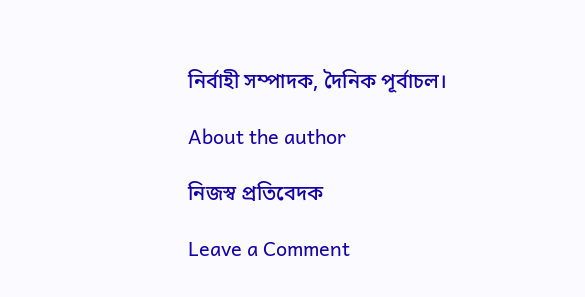নির্বাহী সম্পাদক, দৈনিক পূর্বাচল।

About the author

নিজস্ব প্রতিবেদক

Leave a Comment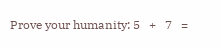Prove your humanity: 5   +   7   =